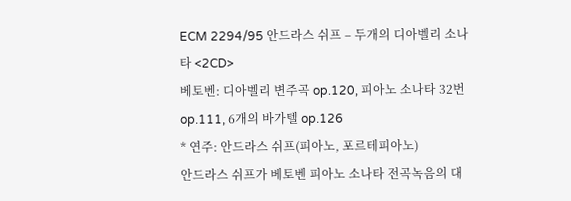ECM 2294/95 안드라스 쉬프 – 두개의 디아벨리 소나타 <2CD>
베토벤: 디아벨리 변주곡 op.120, 피아노 소나타 32번 op.111, 6개의 바가텔 op.126
* 연주: 안드라스 쉬프(피아노, 포르테피아노)
안드라스 쉬프가 베토벤 피아노 소나타 전곡녹음의 대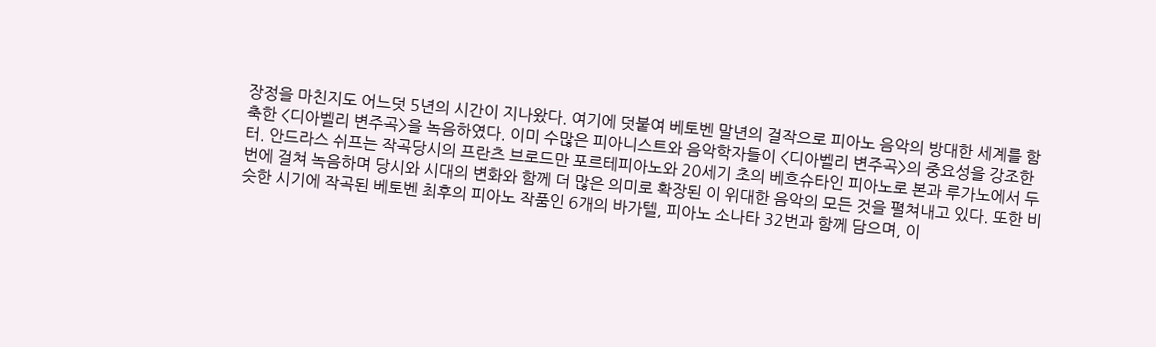장정을 마친지도 어느덧 5년의 시간이 지나왔다. 여기에 덧붙여 베토벤 말년의 걸작으로 피아노 음악의 방대한 세계를 함축한 <디아벨리 변주곡>을 녹음하였다. 이미 수많은 피아니스트와 음악학자들이 <디아벨리 변주곡>의 중요성을 강조한터. 안드라스 쉬프는 작곡당시의 프란츠 브로드만 포르테피아노와 20세기 초의 베흐슈타인 피아노로 본과 루가노에서 두 번에 걸쳐 녹음하며 당시와 시대의 변화와 함께 더 많은 의미로 확장된 이 위대한 음악의 모든 것을 펼쳐내고 있다. 또한 비슷한 시기에 작곡된 베토벤 최후의 피아노 작품인 6개의 바가텔, 피아노 소나타 32번과 함께 담으며, 이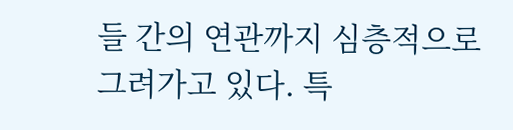들 간의 연관까지 심층적으로 그려가고 있다. 특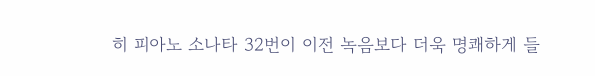히 피아노 소나타 32번이 이전 녹음보다 더욱 명쾌하게 들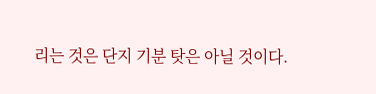리는 것은 단지 기분 탓은 아닐 것이다.